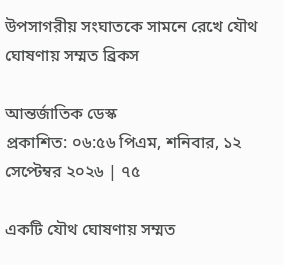উপসাগরীয় সংঘাতকে সামনে রেখে যৌথ ঘোষণায় সম্মত ব্রিকস

আন্তর্জাতিক ডেস্ক
প্রকাশিত: ০৬:৫৬ পিএম, শনিবার, ১২ সেপ্টেম্বর ২০২৬ | ৭৫

একটি যৌথ ঘোষণায় সম্মত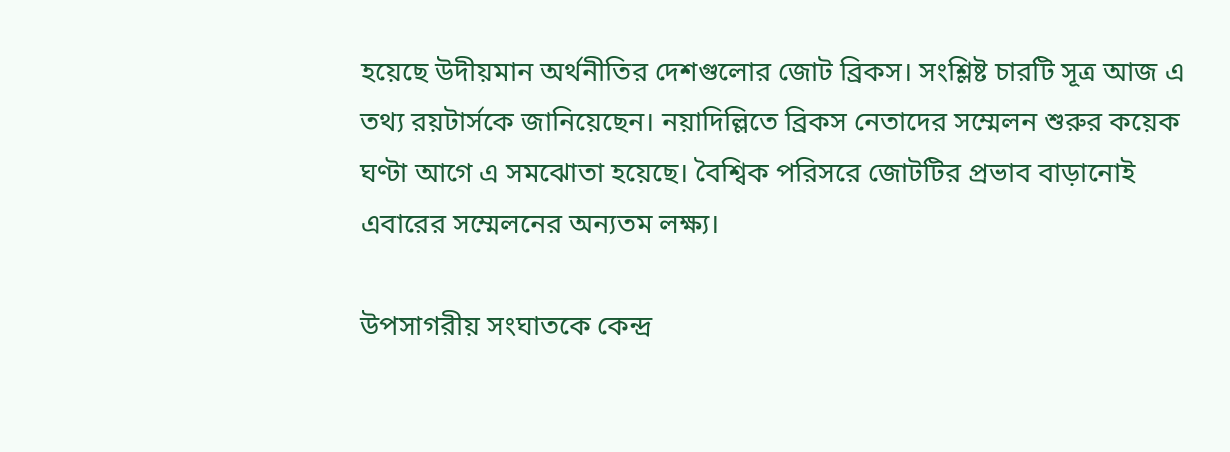হয়েছে উদীয়মান অর্থনীতির দেশগুলোর জোট ব্রিকস। সংশ্লিষ্ট চারটি সূত্র আজ এ তথ্য রয়টার্সকে জানিয়েছেন। নয়াদিল্লিতে ব্রিকস নেতাদের সম্মেলন শুরুর কয়েক ঘণ্টা আগে এ সমঝোতা হয়েছে। বৈশ্বিক পরিসরে জোটটির প্রভাব বাড়ানোই এবারের সম্মেলনের অন্যতম লক্ষ্য।

উপসাগরীয় সংঘাতকে কেন্দ্র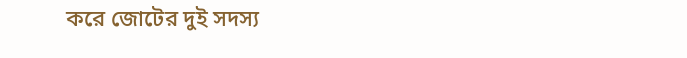করে জোটের দুই সদস্য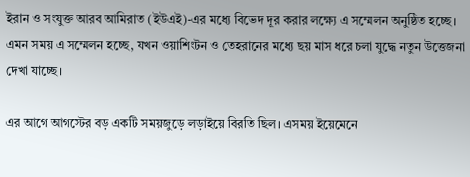ইরান ও সংযুক্ত আরব আমিরাত (ইউএই)-এর মধ্যে বিভেদ দূর করার লক্ষ্যে এ সম্মেলন অনুষ্ঠিত হচ্ছে। এমন সময় এ সম্মেলন হচ্ছে, যখন ওয়াশিংটন ও তেহরানের মধ্যে ছয় মাস ধরে চলা যুদ্ধে নতুন উত্তেজনা দেখা যাচ্ছে।

এর আগে আগস্টের বড় একটি সময়জুড়ে লড়াইয়ে বিরতি ছিল। এসময় ইয়েমেনে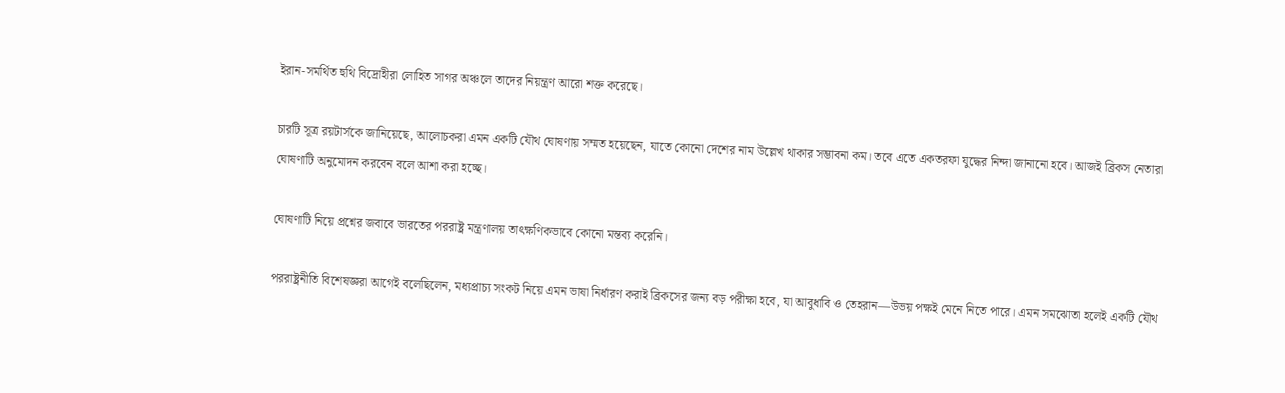ইরান-সমর্থিত হুথি বিদ্রোহীরা লোহিত সাগর অঞ্চলে তাদের নিয়ন্ত্রণ আরো শক্ত করেছে।

চারটি সূত্র রয়টার্সকে জানিয়েছে, আলোচকরা এমন একটি যৌথ ঘোষণায় সম্মত হয়েছেন, যাতে কোনো দেশের নাম উল্লেখ থাকার সম্ভাবনা কম। তবে এতে একতরফা যুদ্ধের নিন্দা জানানো হবে। আজই ব্রিকস নেতারা ঘোষণাটি অনুমোদন করবেন বলে আশা করা হচ্ছে।

ঘোষণাটি নিয়ে প্রশ্নের জবাবে ভারতের পররাষ্ট্র মন্ত্রণালয় তাৎক্ষণিকভাবে কোনো মন্তব্য করেনি।

পররাষ্ট্রনীতি বিশেষজ্ঞরা আগেই বলেছিলেন, মধ্যপ্রাচ্য সংকট নিয়ে এমন ভাষা নির্ধারণ করাই ব্রিকসের জন্য বড় পরীক্ষা হবে, যা আবুধাবি ও তেহরান—উভয় পক্ষই মেনে নিতে পারে। এমন সমঝোতা হলেই একটি যৌথ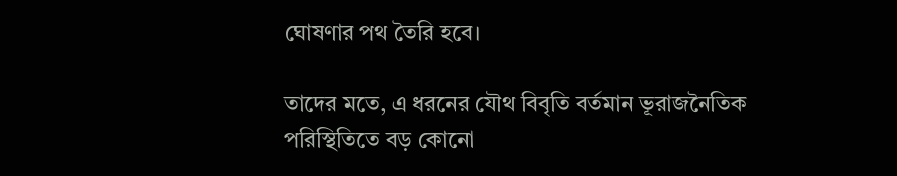ঘোষণার পথ তৈরি হবে।

তাদের মতে, এ ধরনের যৌথ বিবৃতি বর্তমান ভূরাজনৈতিক পরিস্থিতিতে বড় কোনো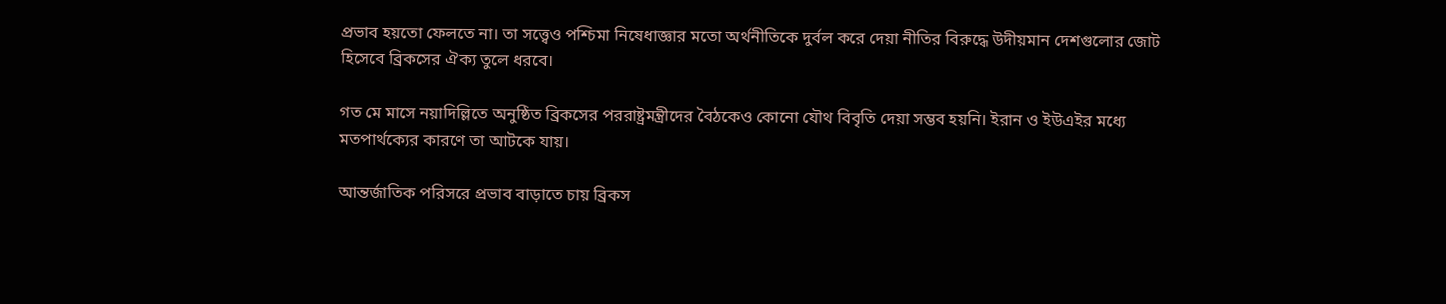প্রভাব হয়তো ফেলতে না। তা সত্ত্বেও পশ্চিমা নিষেধাজ্ঞার মতো অর্থনীতিকে দুর্বল করে দেয়া নীতির বিরুদ্ধে উদীয়মান দেশগুলোর জোট হিসেবে ব্রিকসের ঐক্য তুলে ধরবে।

গত মে মাসে নয়াদিল্লিতে অনুষ্ঠিত ব্রিকসের পররাষ্ট্রমন্ত্রীদের বৈঠকেও কোনো যৌথ বিবৃতি দেয়া সম্ভব হয়নি। ইরান ও ইউএইর মধ্যে মতপার্থক্যের কারণে তা আটকে যায়।

আন্তর্জাতিক পরিসরে প্রভাব বাড়াতে চায় ব্রিকস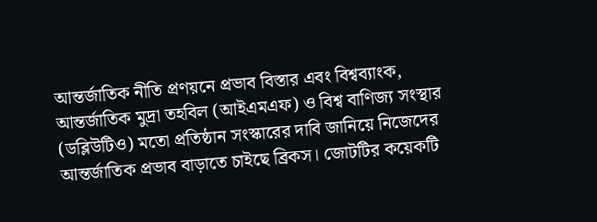আন্তর্জাতিক নীতি প্রণয়নে প্রভাব বিস্তার এবং বিশ্বব্যাংক, আন্তর্জাতিক মুদ্রা তহবিল (আইএমএফ) ও বিশ্ব বাণিজ্য সংস্থার (ডব্লিউটিও) মতো প্রতিষ্ঠান সংস্কারের দাবি জানিয়ে নিজেদের আন্তর্জাতিক প্রভাব বাড়াতে চাইছে ব্রিকস। জোটটির কয়েকটি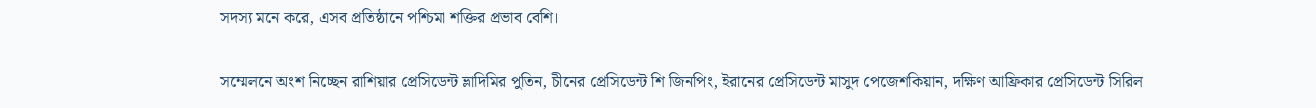সদস্য মনে করে, এসব প্রতিষ্ঠানে পশ্চিমা শক্তির প্রভাব বেশি।

সম্মেলনে অংশ নিচ্ছেন রাশিয়ার প্রেসিডেন্ট ভ্লাদিমির পুতিন, চীনের প্রেসিডেন্ট শি জিনপিং, ইরানের প্রেসিডেন্ট মাসুদ পেজেশকিয়ান, দক্ষিণ আফ্রিকার প্রেসিডেন্ট সিরিল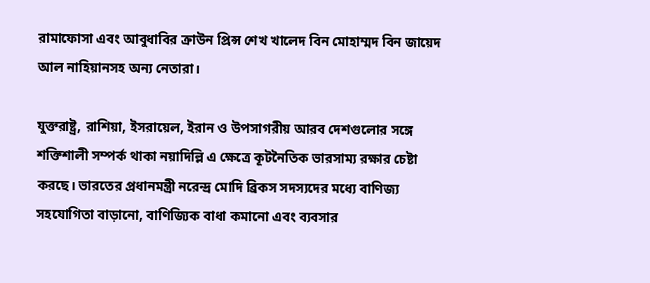রামাফোসা এবং আবুধাবির ক্রাউন প্রিন্স শেখ খালেদ বিন মোহাম্মদ বিন জায়েদ আল নাহিয়ানসহ অন্য নেতারা।

যুক্তরাষ্ট্র, রাশিয়া, ইসরায়েল, ইরান ও উপসাগরীয় আরব দেশগুলোর সঙ্গে শক্তিশালী সম্পর্ক থাকা নয়াদিল্লি এ ক্ষেত্রে কূটনৈতিক ভারসাম্য রক্ষার চেষ্টা করছে। ভারতের প্রধানমন্ত্রী নরেন্দ্র মোদি ব্রিকস সদস্যদের মধ্যে বাণিজ্য সহযোগিতা বাড়ানো, বাণিজ্যিক বাধা কমানো এবং ব্যবসার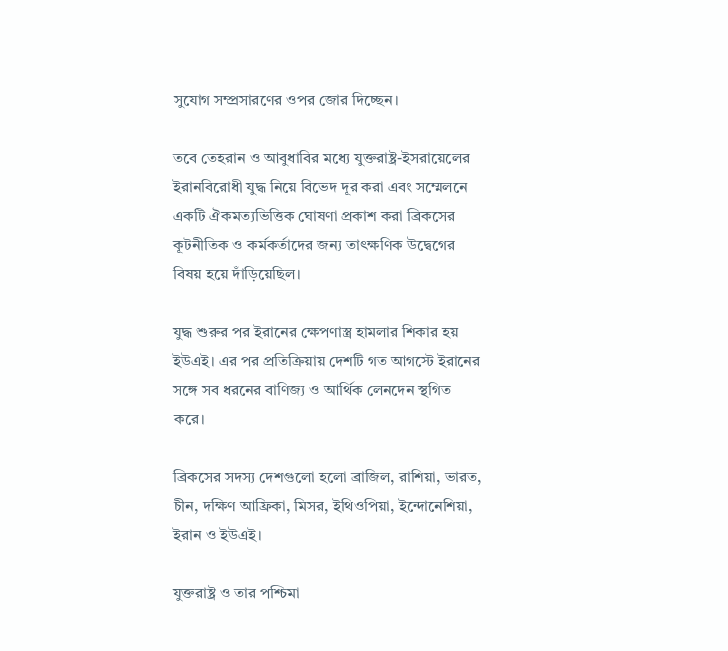সুযোগ সম্প্রসারণের ওপর জোর দিচ্ছেন।

তবে তেহরান ও আবুধাবির মধ্যে যুক্তরাষ্ট্র-ইসরায়েলের ইরানবিরোধী যুদ্ধ নিয়ে বিভেদ দূর করা এবং সম্মেলনে একটি ঐকমত্যভিত্তিক ঘোষণা প্রকাশ করা ব্রিকসের কূটনীতিক ও কর্মকর্তাদের জন্য তাৎক্ষণিক উদ্বেগের বিষয় হয়ে দাঁড়িয়েছিল।

যুদ্ধ শুরুর পর ইরানের ক্ষেপণাস্ত্র হামলার শিকার হয় ইউএই। এর পর প্রতিক্রিয়ায় দেশটি গত আগস্টে ইরানের সঙ্গে সব ধরনের বাণিজ্য ও আর্থিক লেনদেন স্থগিত করে।

ব্রিকসের সদস্য দেশগুলো হলো ব্রাজিল, রাশিয়া, ভারত, চীন, দক্ষিণ আফ্রিকা, মিসর, ইথিওপিয়া, ইন্দোনেশিয়া, ইরান ও ইউএই।

যুক্তরাষ্ট্র ও তার পশ্চিমা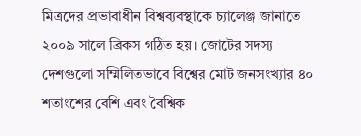মিত্রদের প্রভাবাধীন বিশ্বব্যবস্থাকে চ্যালেঞ্জ জানাতে ২০০৯ সালে ব্রিকস গঠিত হয়। জোটের সদস্য দেশগুলো সম্মিলিতভাবে বিশ্বের মোট জনসংখ্যার ৪০ শতাংশের বেশি এবং বৈশ্বিক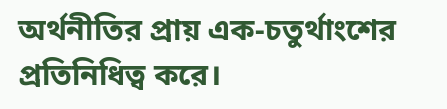অর্থনীতির প্রায় এক-চতুর্থাংশের প্রতিনিধিত্ব করে।